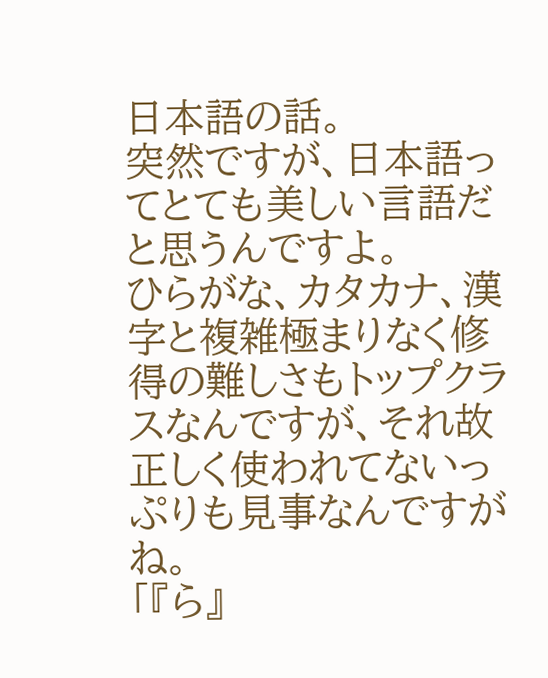日本語の話。
突然ですが、日本語ってとても美しい言語だと思うんですよ。
ひらがな、カタカナ、漢字と複雑極まりなく修得の難しさもトップクラスなんですが、それ故正しく使われてないっぷりも見事なんですがね。
「『ら』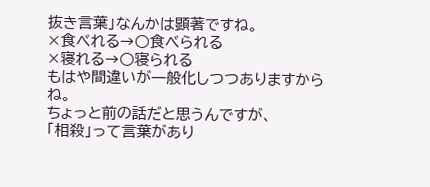抜き言葉」なんかは顕著ですね。
×食べれる→○食べられる
×寝れる→○寝られる
もはや間違いが一般化しつつありますからね。
ちょっと前の話だと思うんですが、
「相殺」って言葉があり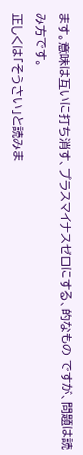ます。意味は互いに打ち消す、プラスマイナスゼロにする、的なもの ですが、問題は読み方です。
正しくは「そうさい」と読みま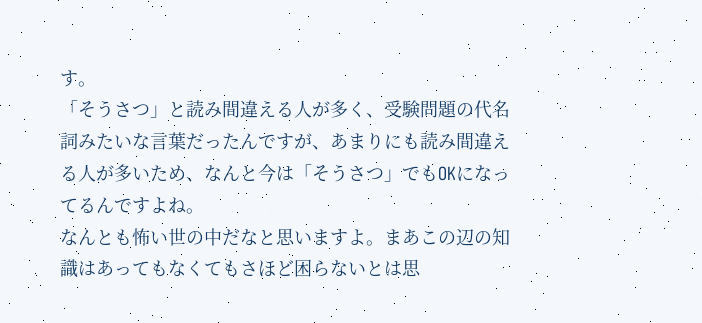す。
「そうさつ」と読み間違える人が多く、受験問題の代名詞みたいな言葉だったんですが、あまりにも読み間違える人が多いため、なんと今は「そうさつ」でもOKになってるんですよね。
なんとも怖い世の中だなと思いますよ。まあこの辺の知識はあってもなくてもさほど困らないとは思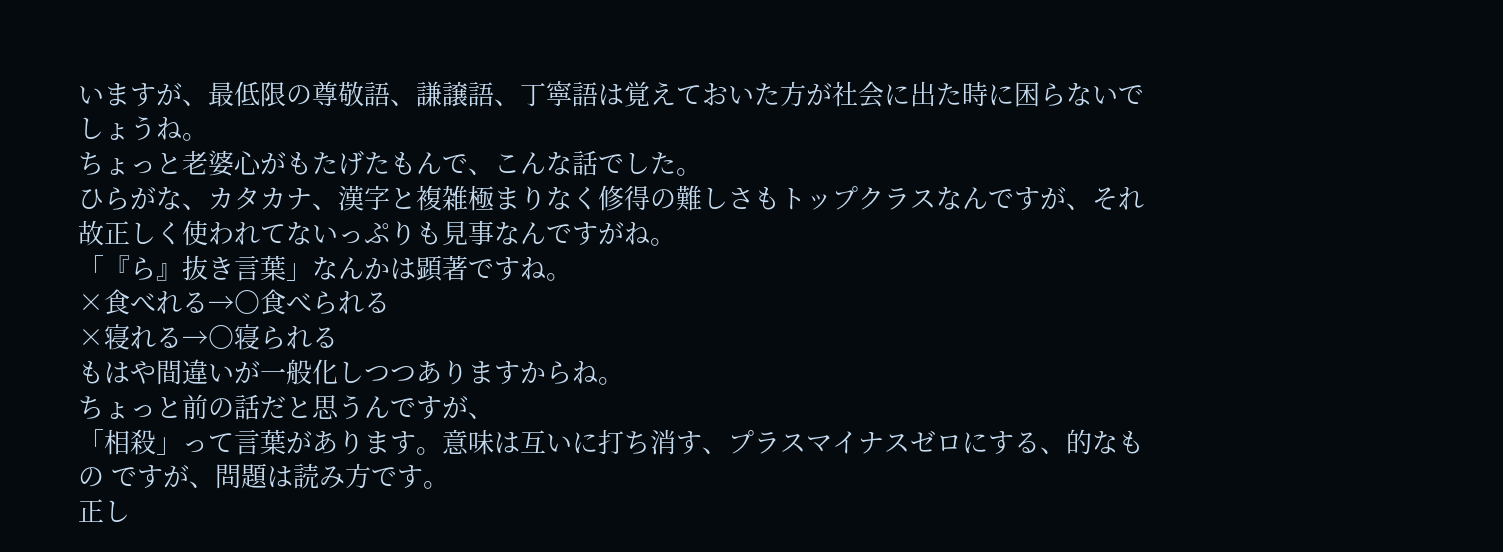いますが、最低限の尊敬語、謙譲語、丁寧語は覚えておいた方が社会に出た時に困らないでしょうね。
ちょっと老婆心がもたげたもんで、こんな話でした。
ひらがな、カタカナ、漢字と複雑極まりなく修得の難しさもトップクラスなんですが、それ故正しく使われてないっぷりも見事なんですがね。
「『ら』抜き言葉」なんかは顕著ですね。
×食べれる→○食べられる
×寝れる→○寝られる
もはや間違いが一般化しつつありますからね。
ちょっと前の話だと思うんですが、
「相殺」って言葉があります。意味は互いに打ち消す、プラスマイナスゼロにする、的なもの ですが、問題は読み方です。
正し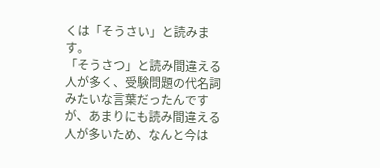くは「そうさい」と読みます。
「そうさつ」と読み間違える人が多く、受験問題の代名詞みたいな言葉だったんですが、あまりにも読み間違える人が多いため、なんと今は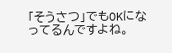「そうさつ」でもOKになってるんですよね。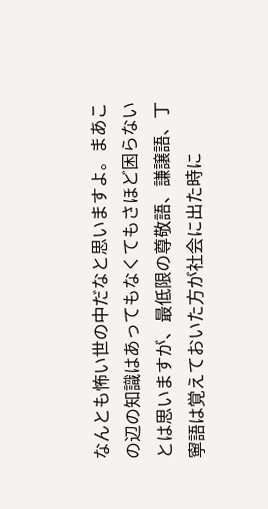なんとも怖い世の中だなと思いますよ。まあこの辺の知識はあってもなくてもさほど困らないとは思いますが、最低限の尊敬語、謙譲語、丁寧語は覚えておいた方が社会に出た時に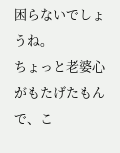困らないでしょうね。
ちょっと老婆心がもたげたもんで、こ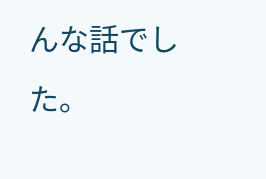んな話でした。